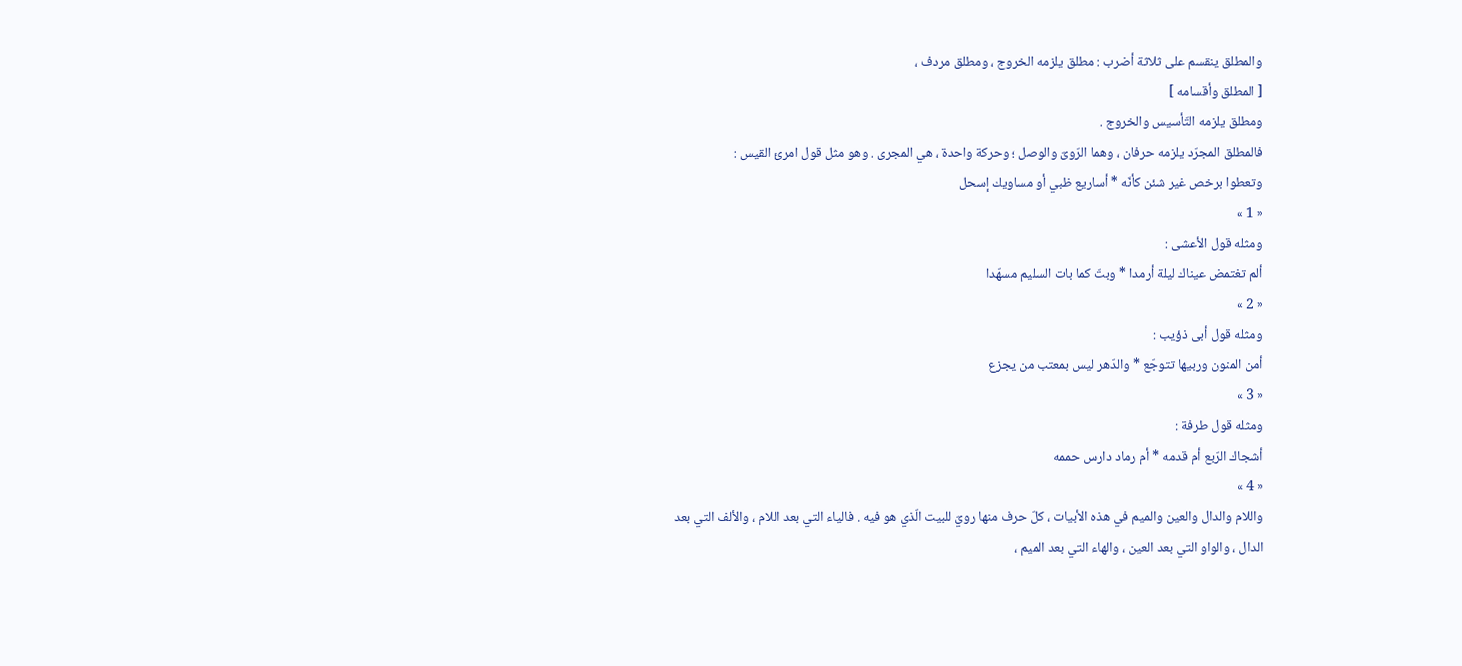والمطلق ينقسم على ثلاثة أضرب : مطلق يلزمه الخروج ، ومطلق مردف ،
[ المطلق وأقسامه ]
ومطلق يلزمه التّأسيس والخروج .
فالمطلق المجرّد يلزمه حرفان ، وهما الرّوىّ والوصل ؛ وحركة واحدة ، هي المجرى . وهو مثل قول امرئ القيس :
وتعطوا برخص غير شئن كأنّه * أساريع ظبي أو مساويك إسحل
« 1 »
ومثله قول الأعشى :
ألم تغتمض عيناك ليلة أرمدا * وبتّ كما بات السليم مسهّدا
« 2 »
ومثله قول أبى ذؤيب :
أمن المنون وربيها تتوجّع * والدّهر ليس بمعتب من يجزع
« 3 »
ومثله قول طرفة :
أشجاك الرّبع أم قدمه * أم رماد دارس حممه
« 4 »
واللام والدال والعين والميم في هذه الأبيات ، كلّ حرف منها رويّ للبيت الّذي هو فيه . فالياء التي بعد اللام ، والألف التي بعد الدال ، والواو التي بعد العين ، والهاء التي بعد الميم ،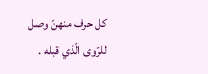كل حرف منهنّ وصل للرّوى الّذي قبله .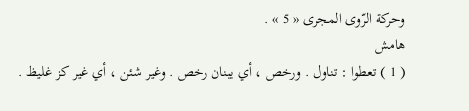وحركة الرّوى المجرى « 5 » .
هامش
( 1 ) تعطوا : تناول . ورخص ، أي يبنان رخص . وغير شئن ، أي غير كز غليظ .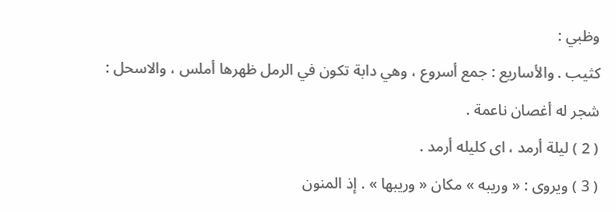وظبي :
كثيب . والأساريع : جمع أسروع ، وهي دابة تكون في الرمل ظهرها أملس ، والاسحل :
شجر له أغصان ناعمة .
( 2 ) ليلة أرمد ، اى كليله أرمد .
( 3 ) ويروى : « وريبه » مكان « وريبها » . إذ المنون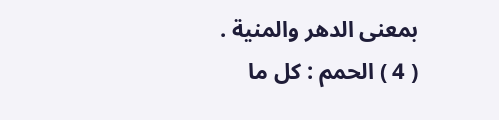بمعنى الدهر والمنية .
( 4 ) الحمم : كل ما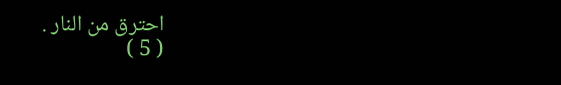احترق من النار .
( 5 )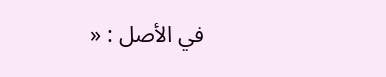في الأصل : «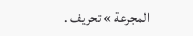المجرعة » تحريف .